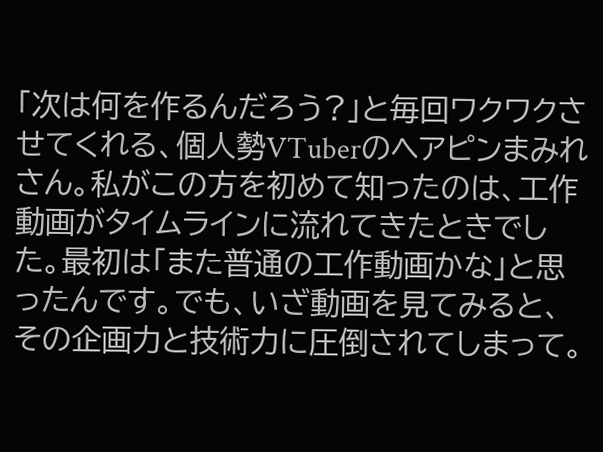「次は何を作るんだろう?」と毎回ワクワクさせてくれる、個人勢VTuberのヘアピンまみれさん。私がこの方を初めて知ったのは、工作動画がタイムラインに流れてきたときでした。最初は「また普通の工作動画かな」と思ったんです。でも、いざ動画を見てみると、その企画力と技術力に圧倒されてしまって。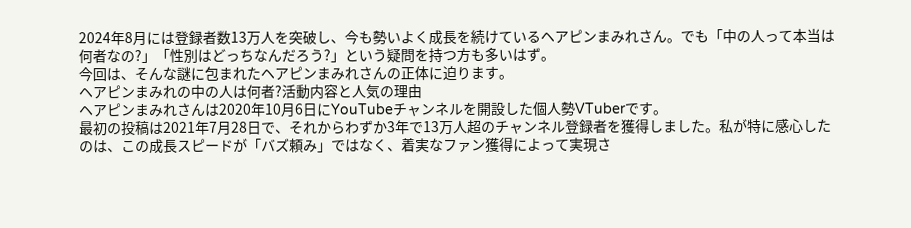2024年8月には登録者数13万人を突破し、今も勢いよく成長を続けているヘアピンまみれさん。でも「中の人って本当は何者なの?」「性別はどっちなんだろう?」という疑問を持つ方も多いはず。
今回は、そんな謎に包まれたヘアピンまみれさんの正体に迫ります。
ヘアピンまみれの中の人は何者?活動内容と人気の理由
ヘアピンまみれさんは2020年10月6日にYouTubeチャンネルを開設した個人勢VTuberです。
最初の投稿は2021年7月28日で、それからわずか3年で13万人超のチャンネル登録者を獲得しました。私が特に感心したのは、この成長スピードが「バズ頼み」ではなく、着実なファン獲得によって実現さ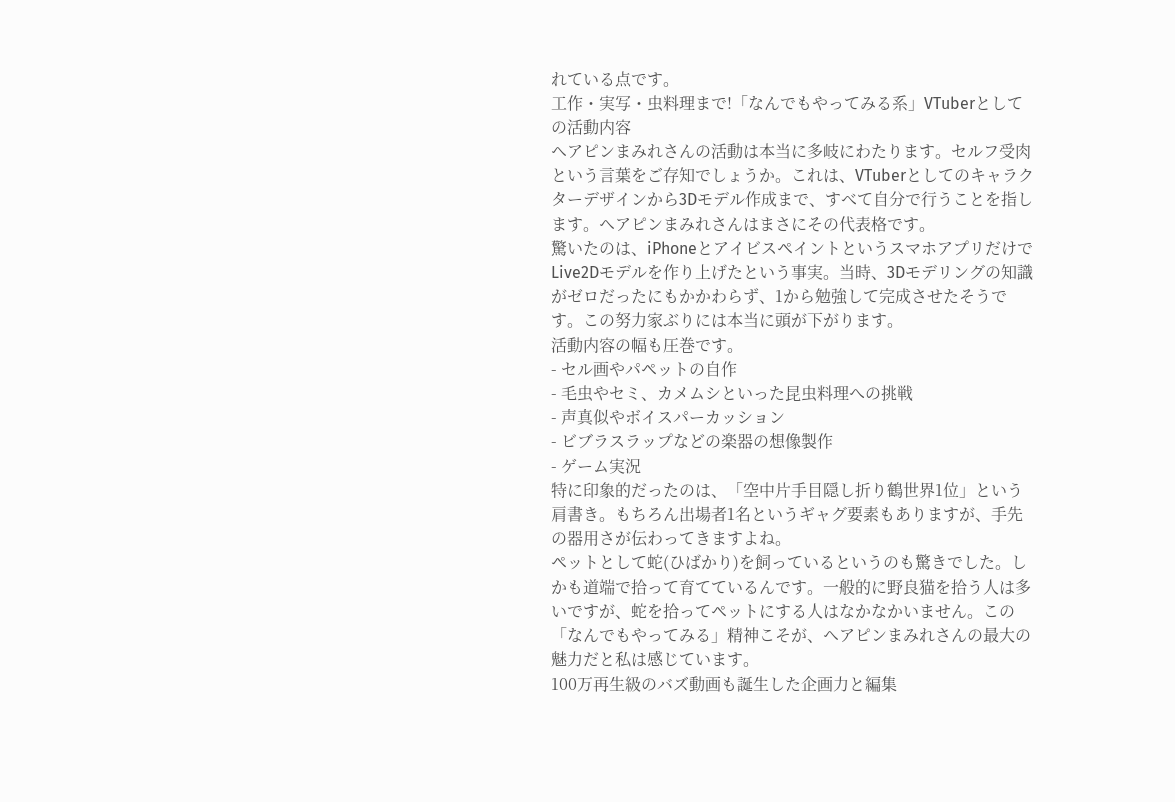れている点です。
工作・実写・虫料理まで!「なんでもやってみる系」VTuberとしての活動内容
ヘアピンまみれさんの活動は本当に多岐にわたります。セルフ受肉という言葉をご存知でしょうか。これは、VTuberとしてのキャラクターデザインから3Dモデル作成まで、すべて自分で行うことを指します。ヘアピンまみれさんはまさにその代表格です。
驚いたのは、iPhoneとアイビスペイントというスマホアプリだけでLive2Dモデルを作り上げたという事実。当時、3Dモデリングの知識がゼロだったにもかかわらず、1から勉強して完成させたそうです。この努力家ぶりには本当に頭が下がります。
活動内容の幅も圧巻です。
- セル画やパペットの自作
- 毛虫やセミ、カメムシといった昆虫料理への挑戦
- 声真似やボイスパーカッション
- ビブラスラップなどの楽器の想像製作
- ゲーム実況
特に印象的だったのは、「空中片手目隠し折り鶴世界1位」という肩書き。もちろん出場者1名というギャグ要素もありますが、手先の器用さが伝わってきますよね。
ペットとして蛇(ひばかり)を飼っているというのも驚きでした。しかも道端で拾って育てているんです。一般的に野良猫を拾う人は多いですが、蛇を拾ってペットにする人はなかなかいません。この「なんでもやってみる」精神こそが、ヘアピンまみれさんの最大の魅力だと私は感じています。
100万再生級のバズ動画も誕生した企画力と編集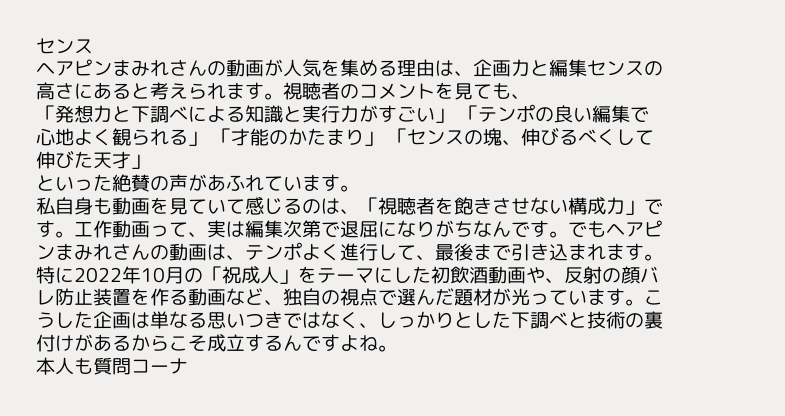センス
ヘアピンまみれさんの動画が人気を集める理由は、企画力と編集センスの高さにあると考えられます。視聴者のコメントを見ても、
「発想力と下調べによる知識と実行力がすごい」 「テンポの良い編集で心地よく観られる」 「才能のかたまり」 「センスの塊、伸びるべくして伸びた天才」
といった絶賛の声があふれています。
私自身も動画を見ていて感じるのは、「視聴者を飽きさせない構成力」です。工作動画って、実は編集次第で退屈になりがちなんです。でもヘアピンまみれさんの動画は、テンポよく進行して、最後まで引き込まれます。
特に2022年10月の「祝成人」をテーマにした初飲酒動画や、反射の顔バレ防止装置を作る動画など、独自の視点で選んだ題材が光っています。こうした企画は単なる思いつきではなく、しっかりとした下調べと技術の裏付けがあるからこそ成立するんですよね。
本人も質問コーナ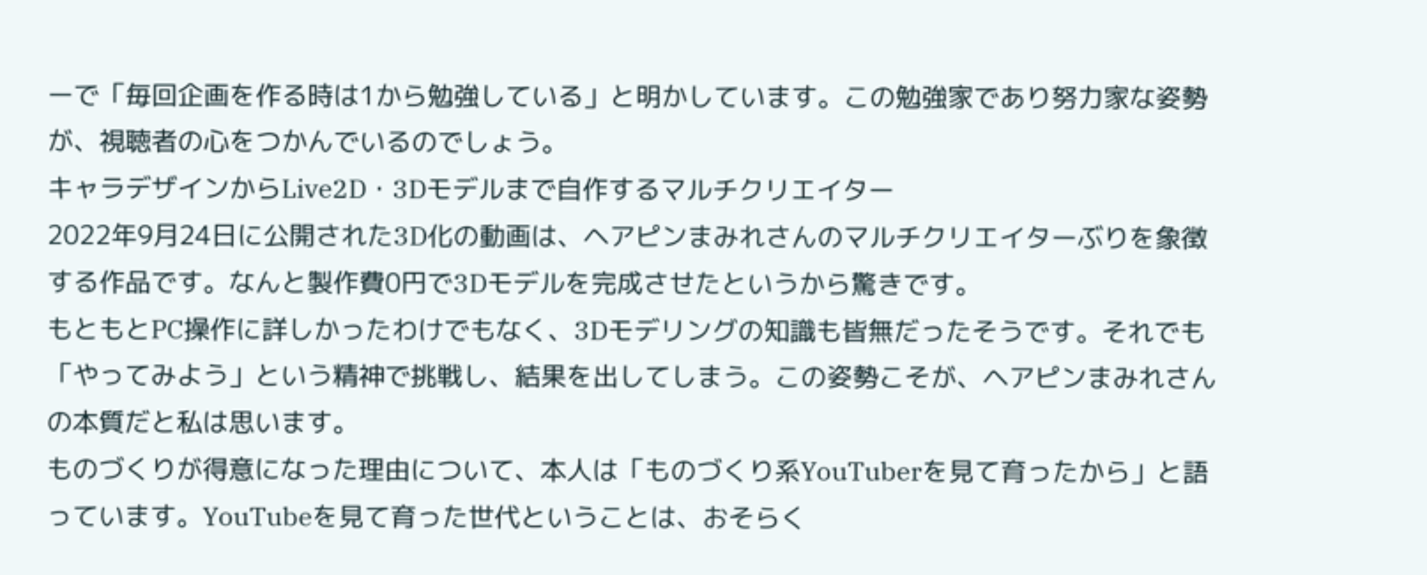ーで「毎回企画を作る時は1から勉強している」と明かしています。この勉強家であり努力家な姿勢が、視聴者の心をつかんでいるのでしょう。
キャラデザインからLive2D・3Dモデルまで自作するマルチクリエイター
2022年9月24日に公開された3D化の動画は、ヘアピンまみれさんのマルチクリエイターぶりを象徴する作品です。なんと製作費0円で3Dモデルを完成させたというから驚きです。
もともとPC操作に詳しかったわけでもなく、3Dモデリングの知識も皆無だったそうです。それでも「やってみよう」という精神で挑戦し、結果を出してしまう。この姿勢こそが、ヘアピンまみれさんの本質だと私は思います。
ものづくりが得意になった理由について、本人は「ものづくり系YouTuberを見て育ったから」と語っています。YouTubeを見て育った世代ということは、おそらく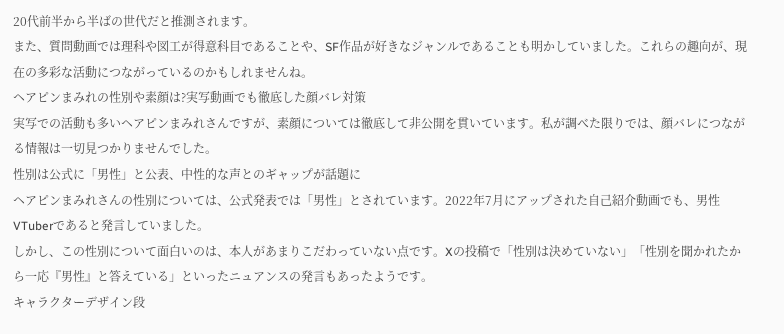20代前半から半ばの世代だと推測されます。
また、質問動画では理科や図工が得意科目であることや、SF作品が好きなジャンルであることも明かしていました。これらの趣向が、現在の多彩な活動につながっているのかもしれませんね。
ヘアピンまみれの性別や素顔は?実写動画でも徹底した顔バレ対策
実写での活動も多いヘアピンまみれさんですが、素顔については徹底して非公開を貫いています。私が調べた限りでは、顔バレにつながる情報は一切見つかりませんでした。
性別は公式に「男性」と公表、中性的な声とのギャップが話題に
ヘアピンまみれさんの性別については、公式発表では「男性」とされています。2022年7月にアップされた自己紹介動画でも、男性VTuberであると発言していました。
しかし、この性別について面白いのは、本人があまりこだわっていない点です。Xの投稿で「性別は決めていない」「性別を聞かれたから一応『男性』と答えている」といったニュアンスの発言もあったようです。
キャラクターデザイン段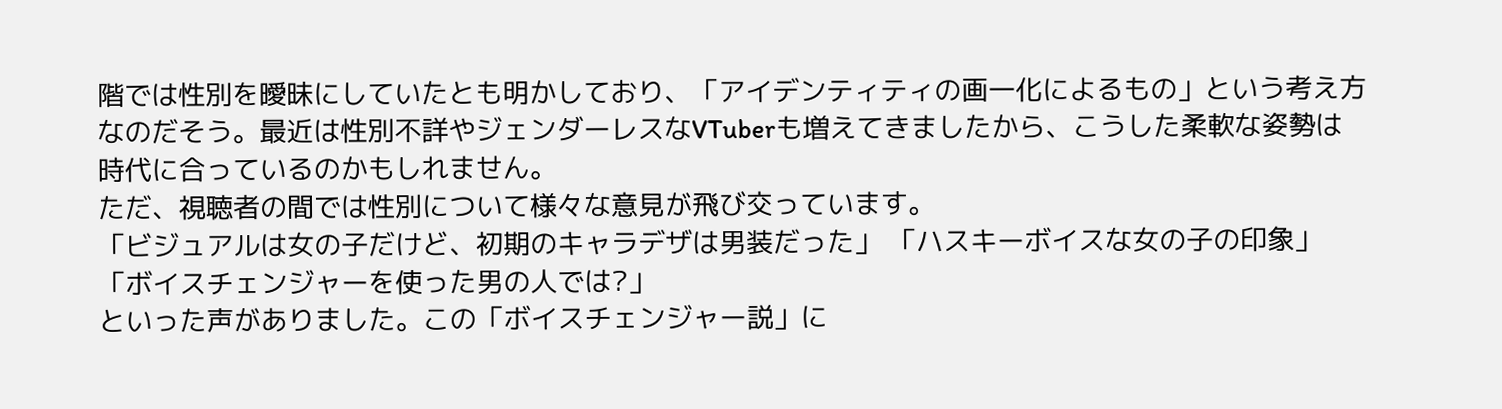階では性別を曖昧にしていたとも明かしており、「アイデンティティの画一化によるもの」という考え方なのだそう。最近は性別不詳やジェンダーレスなVTuberも増えてきましたから、こうした柔軟な姿勢は時代に合っているのかもしれません。
ただ、視聴者の間では性別について様々な意見が飛び交っています。
「ビジュアルは女の子だけど、初期のキャラデザは男装だった」 「ハスキーボイスな女の子の印象」 「ボイスチェンジャーを使った男の人では?」
といった声がありました。この「ボイスチェンジャー説」に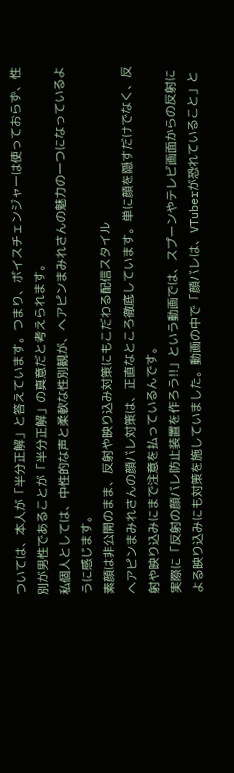ついては、本人が「半分正解」と答えています。つまり、ボイスチェンジャーは使っておらず、性別が男性であることが「半分正解」の真意だと考えられます。
私個人としては、中性的な声と柔軟な性別観が、ヘアピンまみれさんの魅力の一つになっているように感じます。
素顔は非公開のまま、反射や映り込み対策にもこだわる配信スタイル
ヘアピンまみれさんの顔バレ対策は、正直なところ徹底しています。単に顔を隠すだけでなく、反射や映り込みにまで注意を払っているんです。
実際に「反射の顔バレ防止装置を作ろう!!」という動画では、スプーンやテレビ画面からの反射による映り込みにも対策を施していました。動画の中で「顔バレは、VTuberが恐れていること」と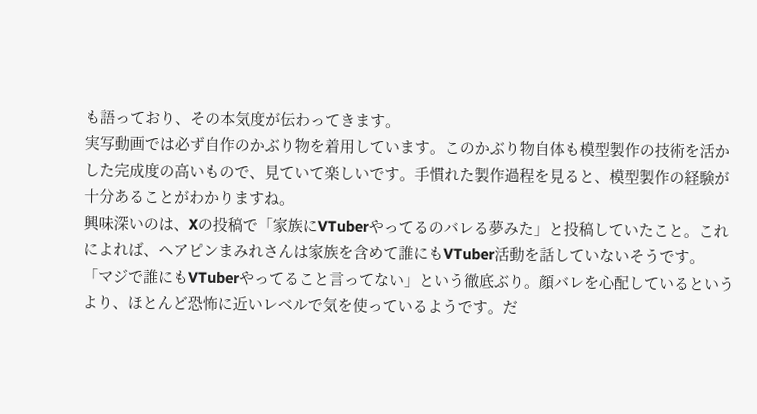も語っており、その本気度が伝わってきます。
実写動画では必ず自作のかぶり物を着用しています。このかぶり物自体も模型製作の技術を活かした完成度の高いもので、見ていて楽しいです。手慣れた製作過程を見ると、模型製作の経験が十分あることがわかりますね。
興味深いのは、Xの投稿で「家族にVTuberやってるのバレる夢みた」と投稿していたこと。これによれば、ヘアピンまみれさんは家族を含めて誰にもVTuber活動を話していないそうです。
「マジで誰にもVTuberやってること言ってない」という徹底ぶり。顔バレを心配しているというより、ほとんど恐怖に近いレベルで気を使っているようです。だ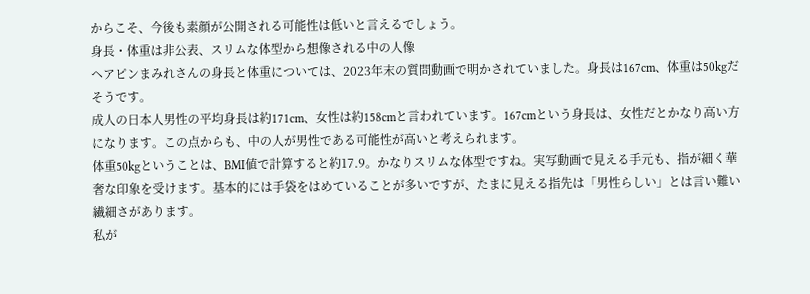からこそ、今後も素顔が公開される可能性は低いと言えるでしょう。
身長・体重は非公表、スリムな体型から想像される中の人像
ヘアピンまみれさんの身長と体重については、2023年末の質問動画で明かされていました。身長は167cm、体重は50kgだそうです。
成人の日本人男性の平均身長は約171cm、女性は約158cmと言われています。167cmという身長は、女性だとかなり高い方になります。この点からも、中の人が男性である可能性が高いと考えられます。
体重50kgということは、BMI値で計算すると約17.9。かなりスリムな体型ですね。実写動画で見える手元も、指が細く華奢な印象を受けます。基本的には手袋をはめていることが多いですが、たまに見える指先は「男性らしい」とは言い難い繊細さがあります。
私が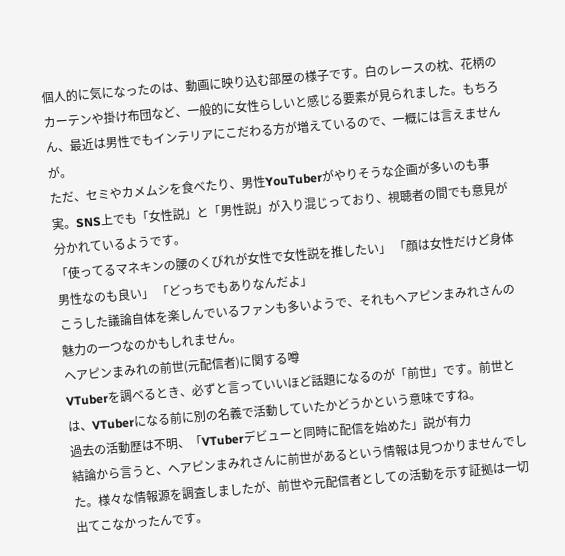個人的に気になったのは、動画に映り込む部屋の様子です。白のレースの枕、花柄のカーテンや掛け布団など、一般的に女性らしいと感じる要素が見られました。もちろん、最近は男性でもインテリアにこだわる方が増えているので、一概には言えませんが。
ただ、セミやカメムシを食べたり、男性YouTuberがやりそうな企画が多いのも事実。SNS上でも「女性説」と「男性説」が入り混じっており、視聴者の間でも意見が分かれているようです。
「使ってるマネキンの腰のくびれが女性で女性説を推したい」 「顔は女性だけど身体男性なのも良い」 「どっちでもありなんだよ」
こうした議論自体を楽しんでいるファンも多いようで、それもヘアピンまみれさんの魅力の一つなのかもしれません。
ヘアピンまみれの前世(元配信者)に関する噂
VTuberを調べるとき、必ずと言っていいほど話題になるのが「前世」です。前世とは、VTuberになる前に別の名義で活動していたかどうかという意味ですね。
過去の活動歴は不明、「VTuberデビューと同時に配信を始めた」説が有力
結論から言うと、ヘアピンまみれさんに前世があるという情報は見つかりませんでした。様々な情報源を調査しましたが、前世や元配信者としての活動を示す証拠は一切出てこなかったんです。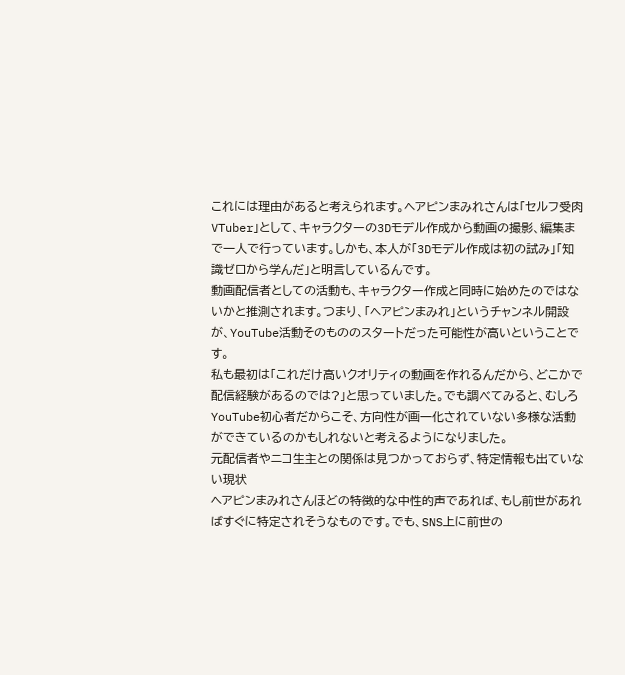これには理由があると考えられます。ヘアピンまみれさんは「セルフ受肉VTuber」として、キャラクターの3Dモデル作成から動画の撮影、編集まで一人で行っています。しかも、本人が「3Dモデル作成は初の試み」「知識ゼロから学んだ」と明言しているんです。
動画配信者としての活動も、キャラクター作成と同時に始めたのではないかと推測されます。つまり、「ヘアピンまみれ」というチャンネル開設が、YouTube活動そのもののスタートだった可能性が高いということです。
私も最初は「これだけ高いクオリティの動画を作れるんだから、どこかで配信経験があるのでは?」と思っていました。でも調べてみると、むしろYouTube初心者だからこそ、方向性が画一化されていない多様な活動ができているのかもしれないと考えるようになりました。
元配信者やニコ生主との関係は見つかっておらず、特定情報も出ていない現状
ヘアピンまみれさんほどの特徴的な中性的声であれば、もし前世があればすぐに特定されそうなものです。でも、SNS上に前世の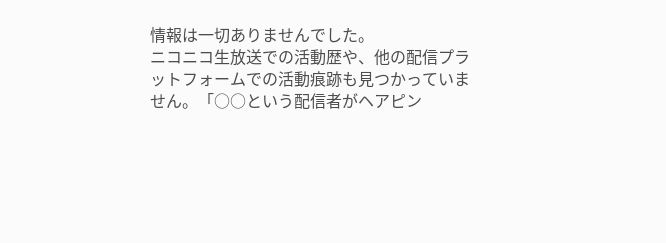情報は一切ありませんでした。
ニコニコ生放送での活動歴や、他の配信プラットフォームでの活動痕跡も見つかっていません。「○○という配信者がヘアピン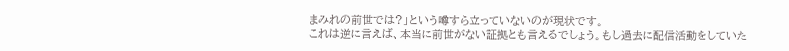まみれの前世では?」という噂すら立っていないのが現状です。
これは逆に言えば、本当に前世がない証拠とも言えるでしょう。もし過去に配信活動をしていた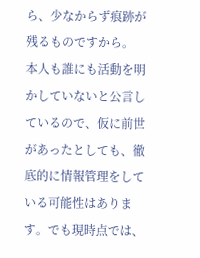ら、少なからず痕跡が残るものですから。
本人も誰にも活動を明かしていないと公言しているので、仮に前世があったとしても、徹底的に情報管理をしている可能性はあります。でも現時点では、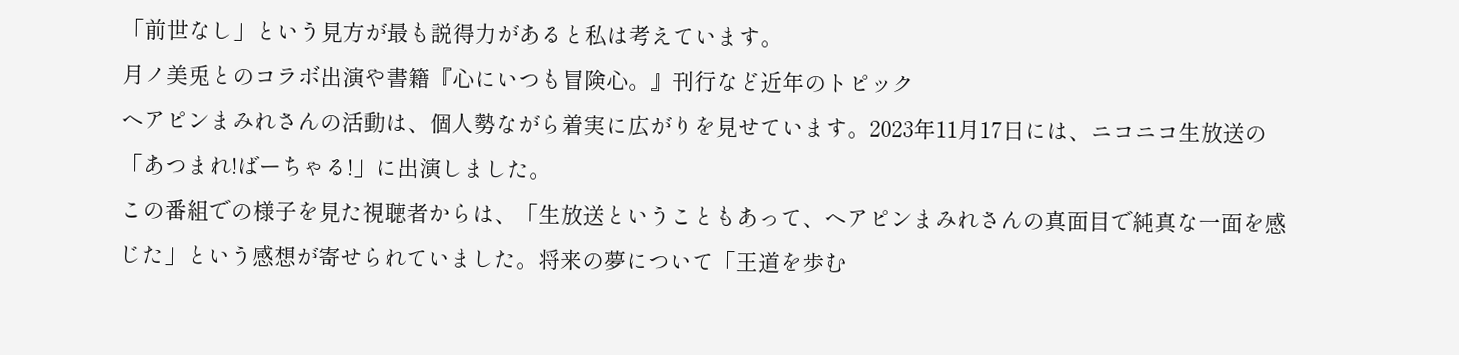「前世なし」という見方が最も説得力があると私は考えています。
月ノ美兎とのコラボ出演や書籍『心にいつも冒険心。』刊行など近年のトピック
ヘアピンまみれさんの活動は、個人勢ながら着実に広がりを見せています。2023年11月17日には、ニコニコ生放送の「あつまれ!ばーちゃる!」に出演しました。
この番組での様子を見た視聴者からは、「生放送ということもあって、ヘアピンまみれさんの真面目で純真な一面を感じた」という感想が寄せられていました。将来の夢について「王道を歩む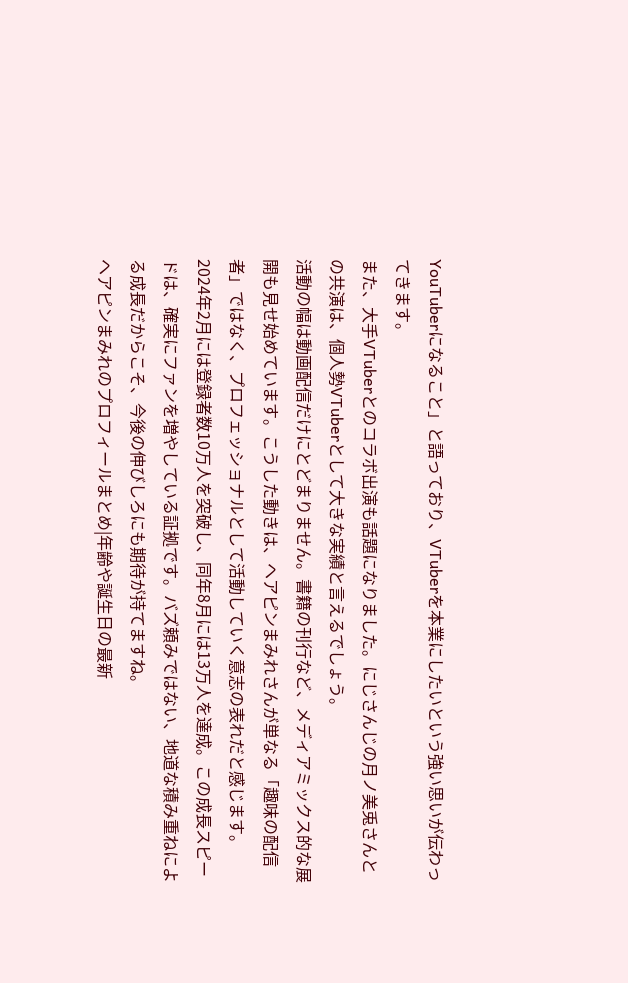YouTuberになること」と語っており、VTuberを本業にしたいという強い思いが伝わってきます。
また、大手VTuberとのコラボ出演も話題になりました。にじさんじの月ノ美兎さんとの共演は、個人勢VTuberとして大きな実績と言えるでしょう。
活動の幅は動画配信だけにとどまりません。書籍の刊行など、メディアミックス的な展開も見せ始めています。こうした動きは、ヘアピンまみれさんが単なる「趣味の配信者」ではなく、プロフェッショナルとして活動していく意志の表れだと感じます。
2024年2月には登録者数10万人を突破し、同年8月には13万人を達成。この成長スピードは、確実にファンを増やしている証拠です。バズ頼みではない、地道な積み重ねによる成長だからこそ、今後の伸びしろにも期待が持てますね。
ヘアピンまみれのプロフィールまとめ|年齢や誕生日の最新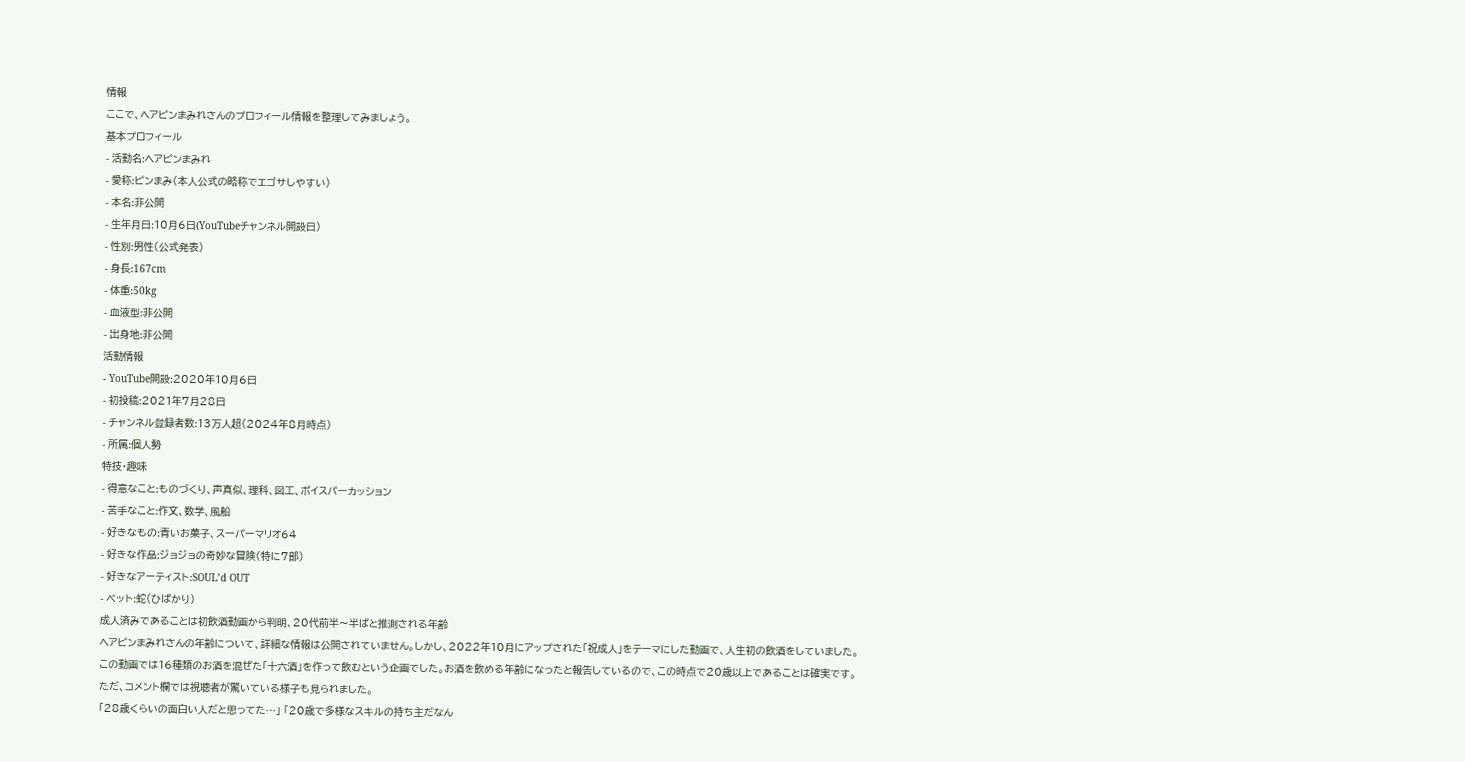情報
ここで、ヘアピンまみれさんのプロフィール情報を整理してみましょう。
基本プロフィール
- 活動名:ヘアピンまみれ
- 愛称:ピンまみ(本人公式の略称でエゴサしやすい)
- 本名:非公開
- 生年月日:10月6日(YouTubeチャンネル開設日)
- 性別:男性(公式発表)
- 身長:167cm
- 体重:50kg
- 血液型:非公開
- 出身地:非公開
活動情報
- YouTube開設:2020年10月6日
- 初投稿:2021年7月28日
- チャンネル登録者数:13万人超(2024年8月時点)
- 所属:個人勢
特技・趣味
- 得意なこと:ものづくり、声真似、理科、図工、ボイスパーカッション
- 苦手なこと:作文、数学、風船
- 好きなもの:青いお菓子、スーパーマリオ64
- 好きな作品:ジョジョの奇妙な冒険(特に7部)
- 好きなアーティスト:SOUL’d OUT
- ペット:蛇(ひばかり)
成人済みであることは初飲酒動画から判明、20代前半〜半ばと推測される年齢
ヘアピンまみれさんの年齢について、詳細な情報は公開されていません。しかし、2022年10月にアップされた「祝成人」をテーマにした動画で、人生初の飲酒をしていました。
この動画では16種類のお酒を混ぜた「十六酒」を作って飲むという企画でした。お酒を飲める年齢になったと報告しているので、この時点で20歳以上であることは確実です。
ただ、コメント欄では視聴者が驚いている様子も見られました。
「28歳くらいの面白い人だと思ってた…」 「20歳で多様なスキルの持ち主だなん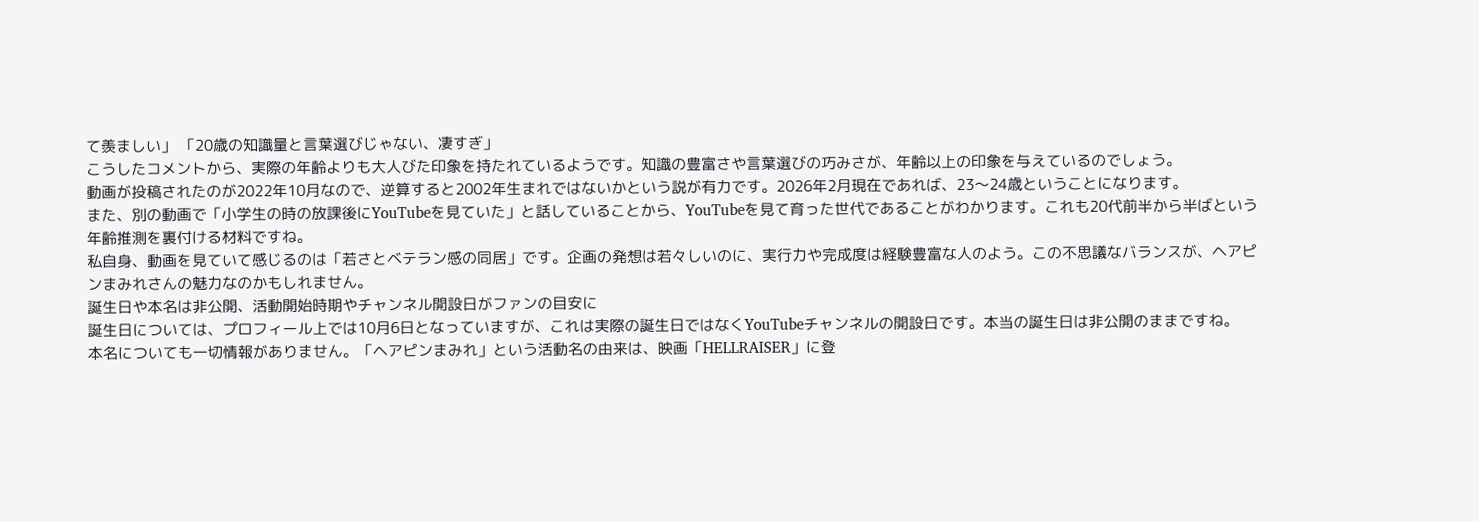て羨ましい」 「20歳の知識量と言葉選びじゃない、凄すぎ」
こうしたコメントから、実際の年齢よりも大人びた印象を持たれているようです。知識の豊富さや言葉選びの巧みさが、年齢以上の印象を与えているのでしょう。
動画が投稿されたのが2022年10月なので、逆算すると2002年生まれではないかという説が有力です。2026年2月現在であれば、23〜24歳ということになります。
また、別の動画で「小学生の時の放課後にYouTubeを見ていた」と話していることから、YouTubeを見て育った世代であることがわかります。これも20代前半から半ばという年齢推測を裏付ける材料ですね。
私自身、動画を見ていて感じるのは「若さとベテラン感の同居」です。企画の発想は若々しいのに、実行力や完成度は経験豊富な人のよう。この不思議なバランスが、ヘアピンまみれさんの魅力なのかもしれません。
誕生日や本名は非公開、活動開始時期やチャンネル開設日がファンの目安に
誕生日については、プロフィール上では10月6日となっていますが、これは実際の誕生日ではなくYouTubeチャンネルの開設日です。本当の誕生日は非公開のままですね。
本名についても一切情報がありません。「ヘアピンまみれ」という活動名の由来は、映画「HELLRAISER」に登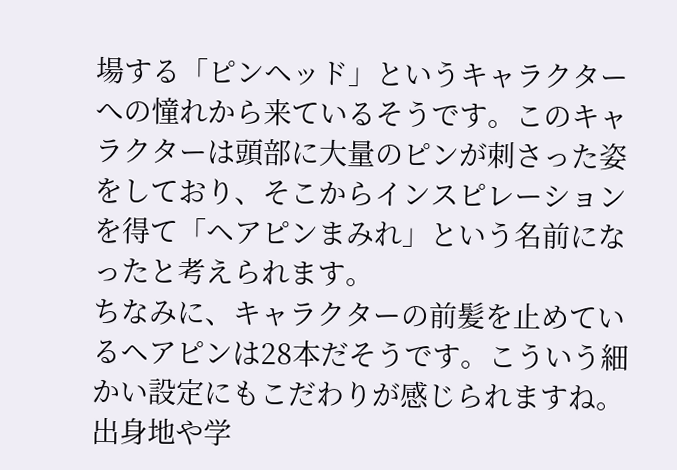場する「ピンヘッド」というキャラクターへの憧れから来ているそうです。このキャラクターは頭部に大量のピンが刺さった姿をしており、そこからインスピレーションを得て「ヘアピンまみれ」という名前になったと考えられます。
ちなみに、キャラクターの前髪を止めているヘアピンは28本だそうです。こういう細かい設定にもこだわりが感じられますね。
出身地や学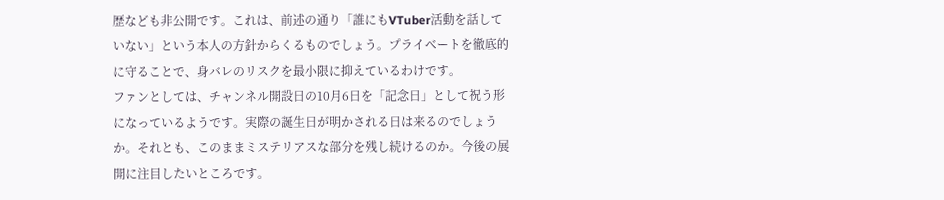歴なども非公開です。これは、前述の通り「誰にもVTuber活動を話していない」という本人の方針からくるものでしょう。プライベートを徹底的に守ることで、身バレのリスクを最小限に抑えているわけです。
ファンとしては、チャンネル開設日の10月6日を「記念日」として祝う形になっているようです。実際の誕生日が明かされる日は来るのでしょうか。それとも、このままミステリアスな部分を残し続けるのか。今後の展開に注目したいところです。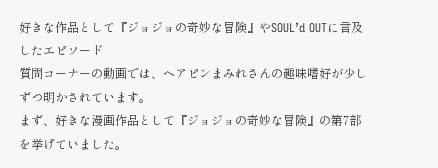好きな作品として『ジョジョの奇妙な冒険』やSOUL’d OUTに言及したエピソード
質問コーナーの動画では、ヘアピンまみれさんの趣味嗜好が少しずつ明かされています。
まず、好きな漫画作品として『ジョジョの奇妙な冒険』の第7部を挙げていました。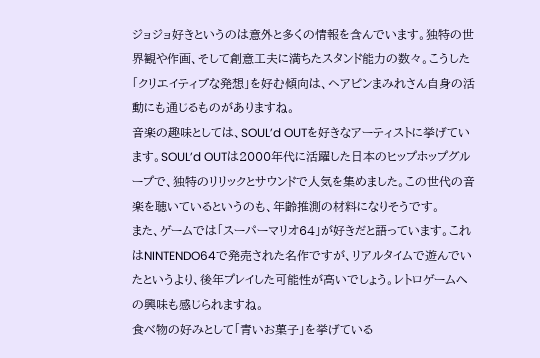ジョジョ好きというのは意外と多くの情報を含んでいます。独特の世界観や作画、そして創意工夫に満ちたスタンド能力の数々。こうした「クリエイティブな発想」を好む傾向は、ヘアピンまみれさん自身の活動にも通じるものがありますね。
音楽の趣味としては、SOUL’d OUTを好きなアーティストに挙げています。SOUL’d OUTは2000年代に活躍した日本のヒップホップグループで、独特のリリックとサウンドで人気を集めました。この世代の音楽を聴いているというのも、年齢推測の材料になりそうです。
また、ゲームでは「スーパーマリオ64」が好きだと語っています。これはNINTENDO64で発売された名作ですが、リアルタイムで遊んでいたというより、後年プレイした可能性が高いでしょう。レトロゲームへの興味も感じられますね。
食べ物の好みとして「青いお菓子」を挙げている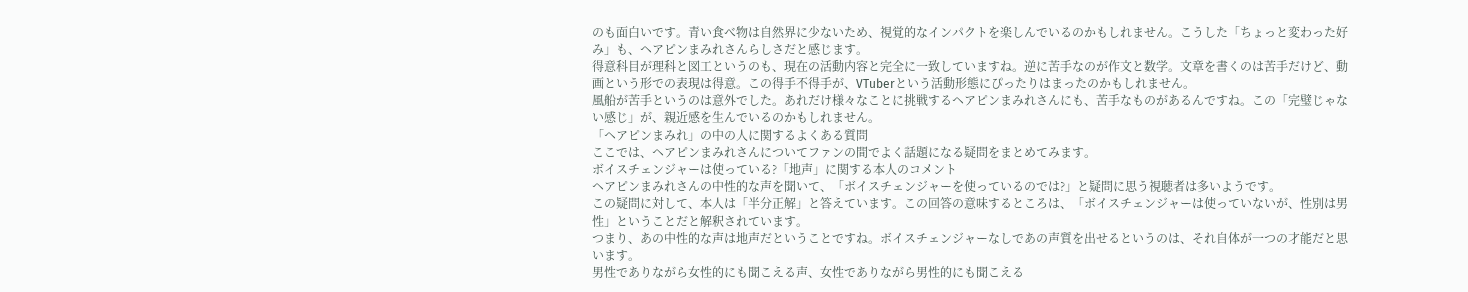のも面白いです。青い食べ物は自然界に少ないため、視覚的なインパクトを楽しんでいるのかもしれません。こうした「ちょっと変わった好み」も、ヘアピンまみれさんらしさだと感じます。
得意科目が理科と図工というのも、現在の活動内容と完全に一致していますね。逆に苦手なのが作文と数学。文章を書くのは苦手だけど、動画という形での表現は得意。この得手不得手が、VTuberという活動形態にぴったりはまったのかもしれません。
風船が苦手というのは意外でした。あれだけ様々なことに挑戦するヘアピンまみれさんにも、苦手なものがあるんですね。この「完璧じゃない感じ」が、親近感を生んでいるのかもしれません。
「ヘアピンまみれ」の中の人に関するよくある質問
ここでは、ヘアピンまみれさんについてファンの間でよく話題になる疑問をまとめてみます。
ボイスチェンジャーは使っている?「地声」に関する本人のコメント
ヘアピンまみれさんの中性的な声を聞いて、「ボイスチェンジャーを使っているのでは?」と疑問に思う視聴者は多いようです。
この疑問に対して、本人は「半分正解」と答えています。この回答の意味するところは、「ボイスチェンジャーは使っていないが、性別は男性」ということだと解釈されています。
つまり、あの中性的な声は地声だということですね。ボイスチェンジャーなしであの声質を出せるというのは、それ自体が一つの才能だと思います。
男性でありながら女性的にも聞こえる声、女性でありながら男性的にも聞こえる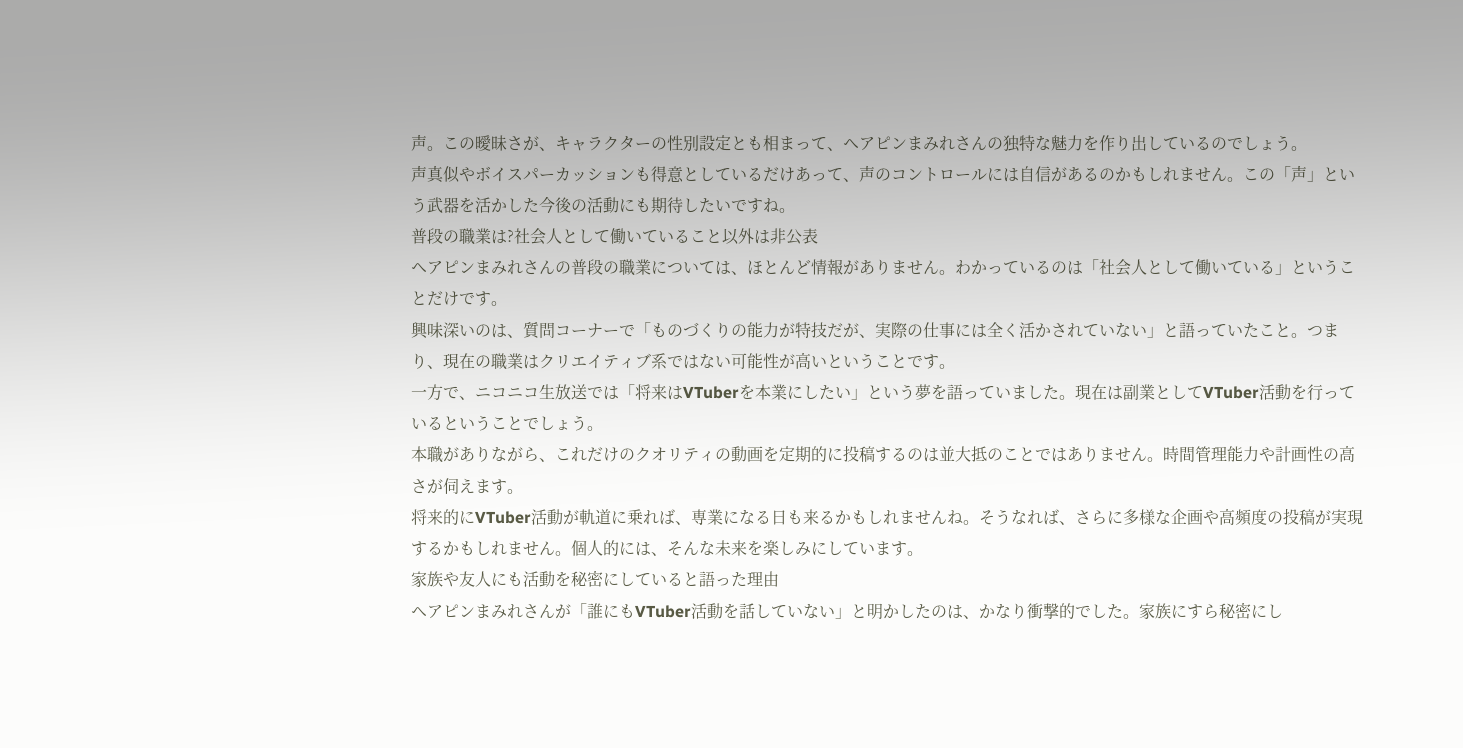声。この曖昧さが、キャラクターの性別設定とも相まって、ヘアピンまみれさんの独特な魅力を作り出しているのでしょう。
声真似やボイスパーカッションも得意としているだけあって、声のコントロールには自信があるのかもしれません。この「声」という武器を活かした今後の活動にも期待したいですね。
普段の職業は?社会人として働いていること以外は非公表
ヘアピンまみれさんの普段の職業については、ほとんど情報がありません。わかっているのは「社会人として働いている」ということだけです。
興味深いのは、質問コーナーで「ものづくりの能力が特技だが、実際の仕事には全く活かされていない」と語っていたこと。つまり、現在の職業はクリエイティブ系ではない可能性が高いということです。
一方で、ニコニコ生放送では「将来はVTuberを本業にしたい」という夢を語っていました。現在は副業としてVTuber活動を行っているということでしょう。
本職がありながら、これだけのクオリティの動画を定期的に投稿するのは並大抵のことではありません。時間管理能力や計画性の高さが伺えます。
将来的にVTuber活動が軌道に乗れば、専業になる日も来るかもしれませんね。そうなれば、さらに多様な企画や高頻度の投稿が実現するかもしれません。個人的には、そんな未来を楽しみにしています。
家族や友人にも活動を秘密にしていると語った理由
ヘアピンまみれさんが「誰にもVTuber活動を話していない」と明かしたのは、かなり衝撃的でした。家族にすら秘密にし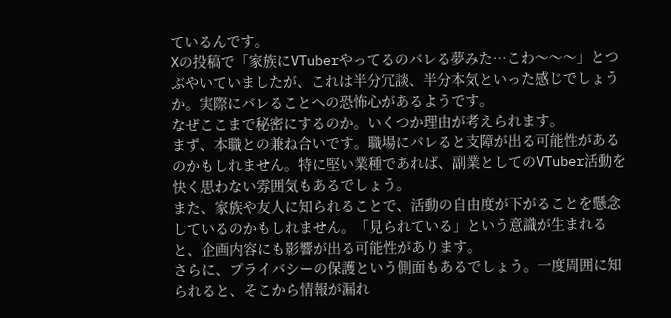ているんです。
Xの投稿で「家族にVTuberやってるのバレる夢みた…こわ〜〜〜」とつぶやいていましたが、これは半分冗談、半分本気といった感じでしょうか。実際にバレることへの恐怖心があるようです。
なぜここまで秘密にするのか。いくつか理由が考えられます。
まず、本職との兼ね合いです。職場にバレると支障が出る可能性があるのかもしれません。特に堅い業種であれば、副業としてのVTuber活動を快く思わない雰囲気もあるでしょう。
また、家族や友人に知られることで、活動の自由度が下がることを懸念しているのかもしれません。「見られている」という意識が生まれると、企画内容にも影響が出る可能性があります。
さらに、プライバシーの保護という側面もあるでしょう。一度周囲に知られると、そこから情報が漏れ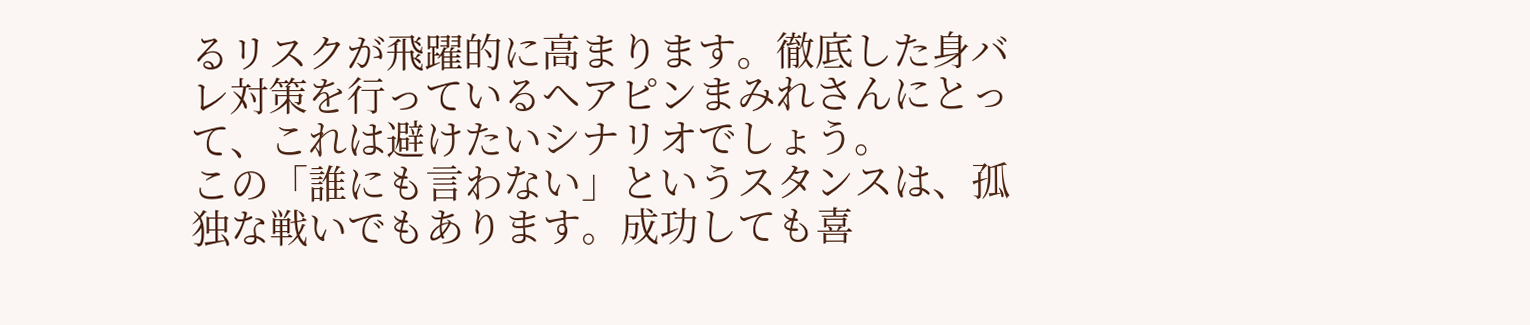るリスクが飛躍的に高まります。徹底した身バレ対策を行っているヘアピンまみれさんにとって、これは避けたいシナリオでしょう。
この「誰にも言わない」というスタンスは、孤独な戦いでもあります。成功しても喜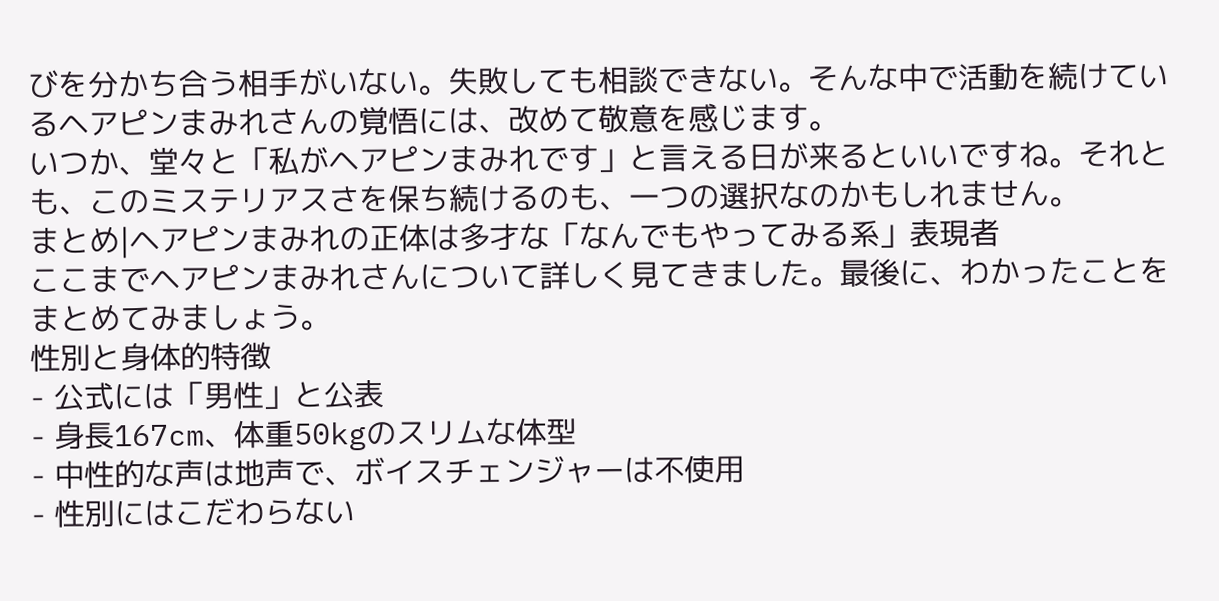びを分かち合う相手がいない。失敗しても相談できない。そんな中で活動を続けているヘアピンまみれさんの覚悟には、改めて敬意を感じます。
いつか、堂々と「私がヘアピンまみれです」と言える日が来るといいですね。それとも、このミステリアスさを保ち続けるのも、一つの選択なのかもしれません。
まとめ|ヘアピンまみれの正体は多才な「なんでもやってみる系」表現者
ここまでヘアピンまみれさんについて詳しく見てきました。最後に、わかったことをまとめてみましょう。
性別と身体的特徴
- 公式には「男性」と公表
- 身長167cm、体重50kgのスリムな体型
- 中性的な声は地声で、ボイスチェンジャーは不使用
- 性別にはこだわらない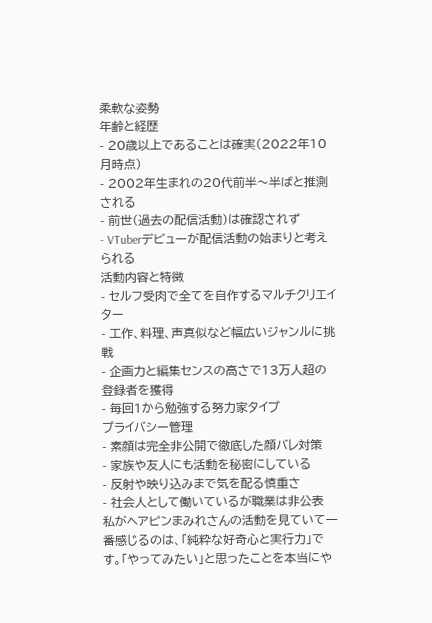柔軟な姿勢
年齢と経歴
- 20歳以上であることは確実(2022年10月時点)
- 2002年生まれの20代前半〜半ばと推測される
- 前世(過去の配信活動)は確認されず
- VTuberデビューが配信活動の始まりと考えられる
活動内容と特徴
- セルフ受肉で全てを自作するマルチクリエイター
- 工作、料理、声真似など幅広いジャンルに挑戦
- 企画力と編集センスの高さで13万人超の登録者を獲得
- 毎回1から勉強する努力家タイプ
プライバシー管理
- 素顔は完全非公開で徹底した顔バレ対策
- 家族や友人にも活動を秘密にしている
- 反射や映り込みまで気を配る慎重さ
- 社会人として働いているが職業は非公表
私がヘアピンまみれさんの活動を見ていて一番感じるのは、「純粋な好奇心と実行力」です。「やってみたい」と思ったことを本当にや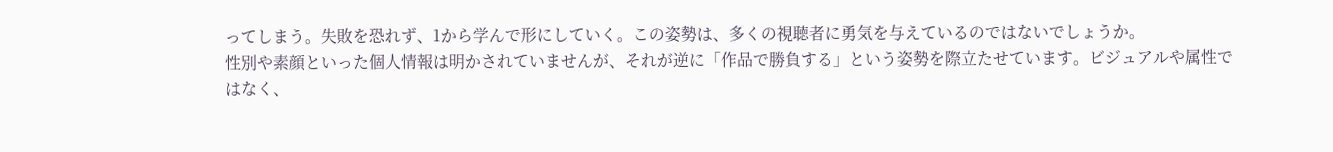ってしまう。失敗を恐れず、1から学んで形にしていく。この姿勢は、多くの視聴者に勇気を与えているのではないでしょうか。
性別や素顔といった個人情報は明かされていませんが、それが逆に「作品で勝負する」という姿勢を際立たせています。ビジュアルや属性ではなく、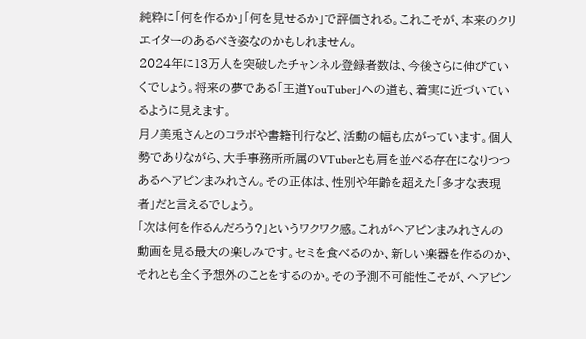純粋に「何を作るか」「何を見せるか」で評価される。これこそが、本来のクリエイターのあるべき姿なのかもしれません。
2024年に13万人を突破したチャンネル登録者数は、今後さらに伸びていくでしょう。将来の夢である「王道YouTuber」への道も、着実に近づいているように見えます。
月ノ美兎さんとのコラボや書籍刊行など、活動の幅も広がっています。個人勢でありながら、大手事務所所属のVTuberとも肩を並べる存在になりつつあるヘアピンまみれさん。その正体は、性別や年齢を超えた「多才な表現者」だと言えるでしょう。
「次は何を作るんだろう?」というワクワク感。これがヘアピンまみれさんの動画を見る最大の楽しみです。セミを食べるのか、新しい楽器を作るのか、それとも全く予想外のことをするのか。その予測不可能性こそが、ヘアピン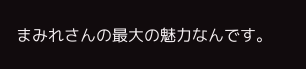まみれさんの最大の魅力なんです。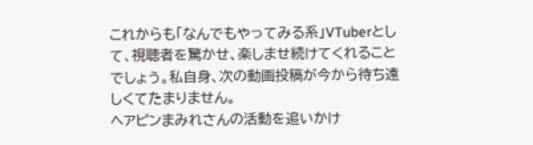これからも「なんでもやってみる系」VTuberとして、視聴者を驚かせ、楽しませ続けてくれることでしょう。私自身、次の動画投稿が今から待ち遠しくてたまりません。
ヘアピンまみれさんの活動を追いかけ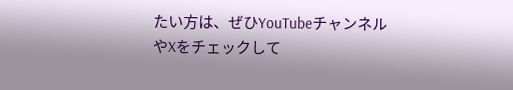たい方は、ぜひYouTubeチャンネルやXをチェックして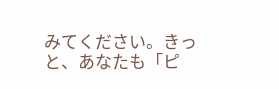みてください。きっと、あなたも「ピ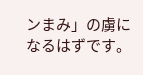ンまみ」の虜になるはずです。